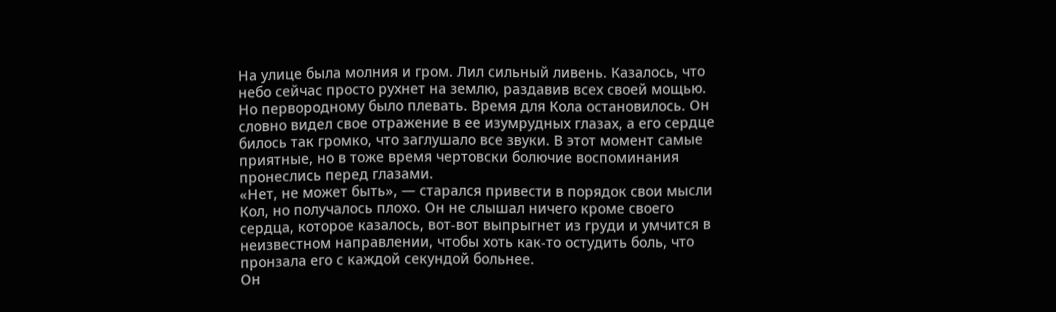На улице была молния и гром. Лил сильный ливень. Казалось, что небо сейчас просто рухнет на землю, раздавив всех своей мощью. Но первородному было плевать. Время для Кола остановилось. Он словно видел свое отражение в ее изумрудных глазах, а его сердце билось так громко, что заглушало все звуки. В этот момент самые приятные, но в тоже время чертовски болючие воспоминания пронеслись перед глазами.
«Нет, не может быть», — старался привести в порядок свои мысли Кол, но получалось плохо. Он не слышал ничего кроме своего сердца, которое казалось, вот-вот выпрыгнет из груди и умчится в неизвестном направлении, чтобы хоть как-то остудить боль, что пронзала его с каждой секундой больнее.
Он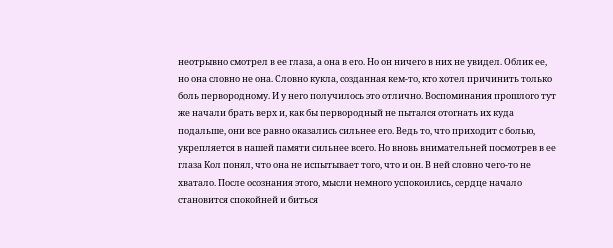неотрывно смотрел в ее глаза, а она в его. Но он ничего в них не увидел. Облик ее, но она словно не она. Словно кукла, созданная кем-то, кто хотел причинить только боль первородному. И у него получилось это отлично. Воспоминания прошлого тут же начали брать верх и, как бы первородный не пытался отогнать их куда подальше, они все равно оказались сильнее его. Ведь то, что приходит с болью, укрепляется в нашей памяти сильнее всего. Но вновь внимательней посмотрев в ее глаза Кол понял, что она не испытывает того, что и он. В ней словно чего-то не хватало. После осознания этого, мысли немного успокоились, сердце начало становится спокойней и биться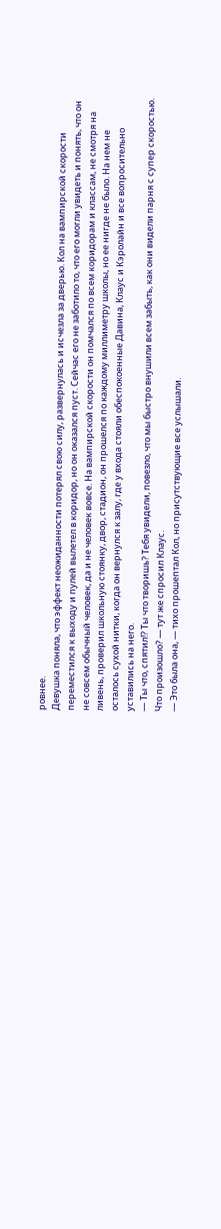ровнее.
Девушка поняла, что эффект неожиданности потерял свою силу, развернулась и исчезла за дверью. Кол на вампирской скорости переместился к выходу и пулей вылетел в коридор, но он оказался пуст. Сейчас его не заботило то, что его могли увидеть и понять, что он не совсем обычный человек, да и не человек вовсе. На вампирской скорости он помчался по всем коридорам и классам, не смотря на ливень, проверил школьную стоянку, двор, стадион, он прошелся по каждому миллиметру школы, но ее нигде не было. На нем не осталось сухой нитки, когда он вернулся к залу, где у входа стояли обеспокоенные Давина, Клаус и Кэролайн и все вопросительно уставились на него.
— Ты что, спятил!? Ты что творишь? Тебя увидели, повезло, что мы быстро внушили всем забыть, как они видели парня с супер скоростью. Что произошло? — тут же спросил Клаус.
— Это была она, — тихо прошептал Кол, но присутствующие все услышали.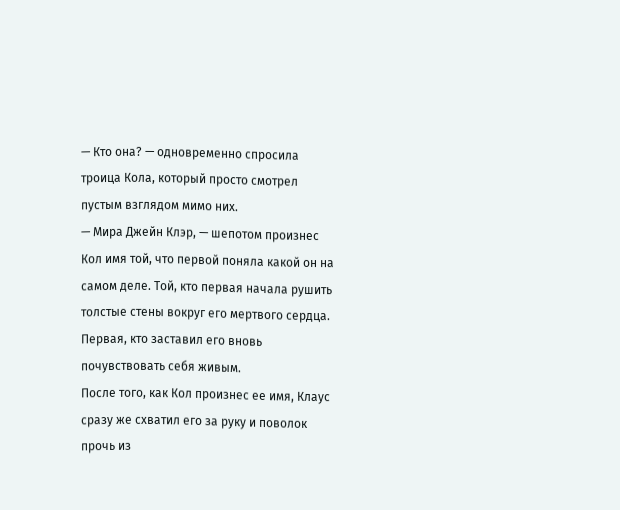— Кто она? — одновременно спросила троица Кола, который просто смотрел пустым взглядом мимо них.
— Мира Джейн Клэр, — шепотом произнес Кол имя той, что первой поняла какой он на самом деле. Той, кто первая начала рушить толстые стены вокруг его мертвого сердца. Первая, кто заставил его вновь почувствовать себя живым.
После того, как Кол произнес ее имя, Клаус сразу же схватил его за руку и поволок прочь из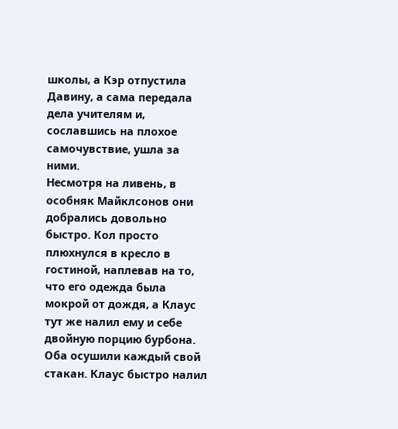школы, а Кэр отпустила Давину, а сама передала дела учителям и, сославшись на плохое самочувствие, ушла за ними.
Несмотря на ливень, в особняк Майклсонов они добрались довольно быстро. Кол просто плюхнулся в кресло в гостиной, наплевав на то, что его одежда была мокрой от дождя, а Клаус тут же налил ему и себе двойную порцию бурбона. Оба осушили каждый свой стакан. Клаус быстро налил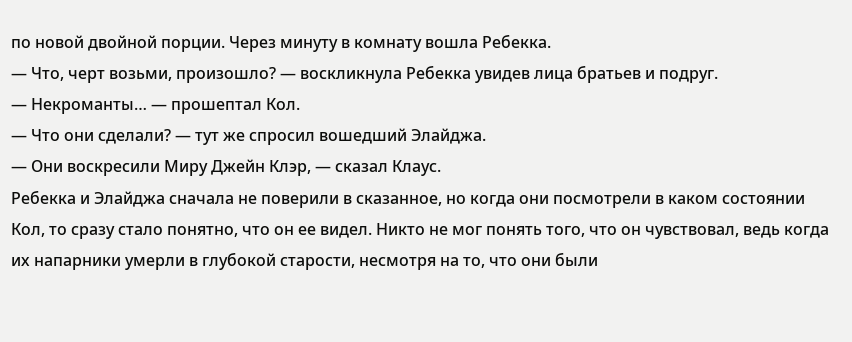по новой двойной порции. Через минуту в комнату вошла Ребекка.
— Что, черт возьми, произошло? — воскликнула Ребекка увидев лица братьев и подруг.
— Некроманты… — прошептал Кол.
— Что они сделали? — тут же спросил вошедший Элайджа.
— Они воскресили Миру Джейн Клэр, — сказал Клаус.
Ребекка и Элайджа сначала не поверили в сказанное, но когда они посмотрели в каком состоянии Кол, то сразу стало понятно, что он ее видел. Никто не мог понять того, что он чувствовал, ведь когда их напарники умерли в глубокой старости, несмотря на то, что они были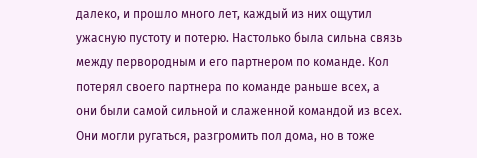далеко, и прошло много лет, каждый из них ощутил ужасную пустоту и потерю. Настолько была сильна связь между первородным и его партнером по команде. Кол потерял своего партнера по команде раньше всех, а они были самой сильной и слаженной командой из всех. Они могли ругаться, разгромить пол дома, но в тоже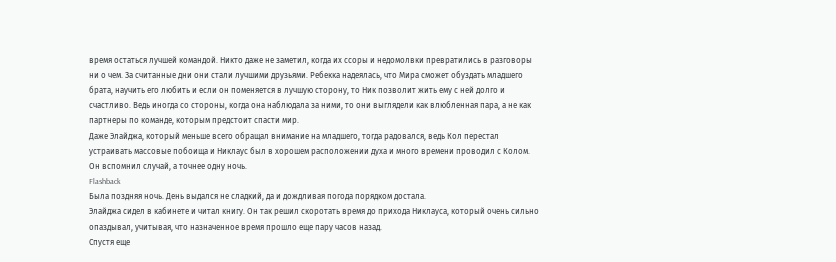время остаться лучшей командой. Никто даже не заметил, когда их ссоры и недомолвки превратились в разговоры ни о чем. За считанные дни они стали лучшими друзьями. Ребекка надеялась, что Мира сможет обуздать младшего брата, научить его любить и если он поменяется в лучшую сторону, то Ник позволит жить ему с ней долго и счастливо. Ведь иногда со стороны, когда она наблюдала за ними, то они выглядели как влюбленная пара, а не как партнеры по команде, которым предстоит спасти мир.
Даже Элайджа, который меньше всего обращал внимание на младшего, тогда радовался, ведь Кол перестал устраивать массовые побоища и Никлаус был в хорошем расположении духа и много времени проводил с Колом. Он вспомнил случай, а точнее одну ночь.
Flashback
Была поздняя ночь. День выдался не сладкий, да и дождливая погода порядком достала.
Элайджа сидел в кабинете и читал книгу. Он так решил скоротать время до прихода Никлауса, который очень сильно опаздывал, учитывая, что назначенное время прошло еще пару часов назад.
Спустя еще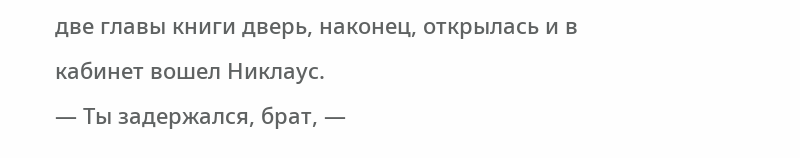две главы книги дверь, наконец, открылась и в кабинет вошел Никлаус.
— Ты задержался, брат, —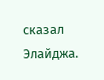сказал Элайджа.